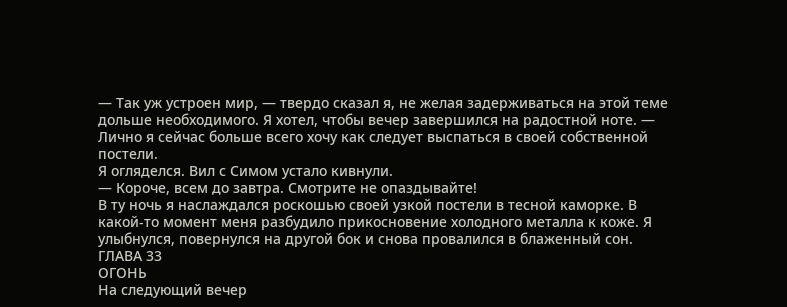— Так уж устроен мир, — твердо сказал я, не желая задерживаться на этой теме дольше необходимого. Я хотел, чтобы вечер завершился на радостной ноте. — Лично я сейчас больше всего хочу как следует выспаться в своей собственной постели.
Я огляделся. Вил с Симом устало кивнули.
— Короче, всем до завтра. Смотрите не опаздывайте!
В ту ночь я наслаждался роскошью своей узкой постели в тесной каморке. В какой-то момент меня разбудило прикосновение холодного металла к коже. Я улыбнулся, повернулся на другой бок и снова провалился в блаженный сон.
ГЛАВА 33
ОГОНЬ
На следующий вечер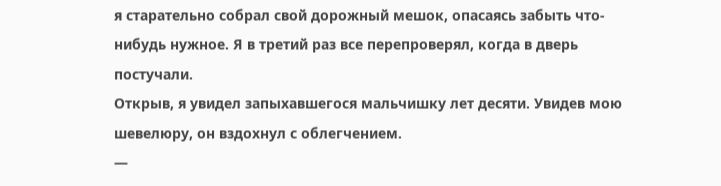я старательно собрал свой дорожный мешок, опасаясь забыть что-нибудь нужное. Я в третий раз все перепроверял, когда в дверь постучали.
Открыв, я увидел запыхавшегося мальчишку лет десяти. Увидев мою шевелюру, он вздохнул с облегчением.
—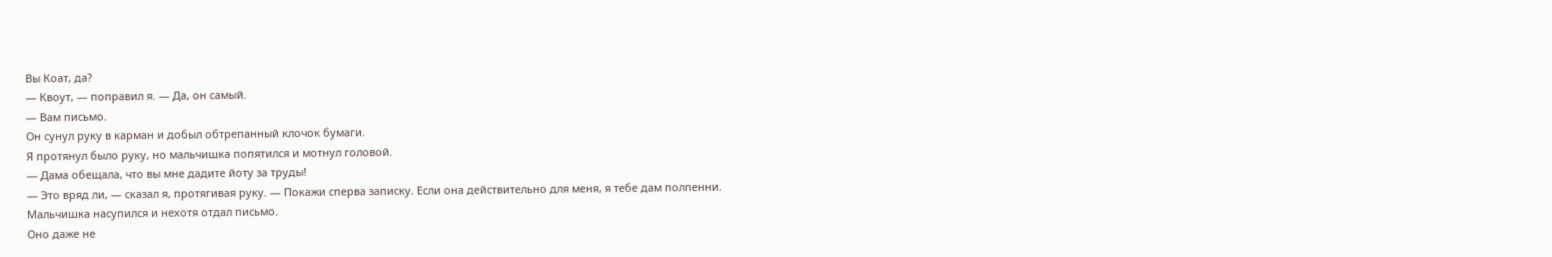Вы Коат, да?
— Квоут, — поправил я. — Да, он самый.
— Вам письмо.
Он сунул руку в карман и добыл обтрепанный клочок бумаги.
Я протянул было руку, но мальчишка попятился и мотнул головой.
— Дама обещала, что вы мне дадите йоту за труды!
— Это вряд ли, — сказал я, протягивая руку. — Покажи сперва записку. Если она действительно для меня, я тебе дам полпенни.
Мальчишка насупился и нехотя отдал письмо.
Оно даже не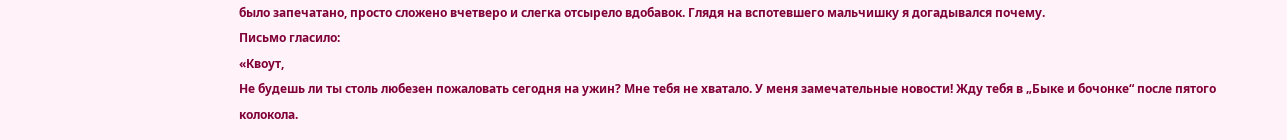было запечатано, просто сложено вчетверо и слегка отсырело вдобавок. Глядя на вспотевшего мальчишку я догадывался почему.
Письмо гласило:
«Квоут,
Не будешь ли ты столь любезен пожаловать сегодня на ужин? Мне тебя не хватало. У меня замечательные новости! Жду тебя в „Быке и бочонке“ после пятого колокола.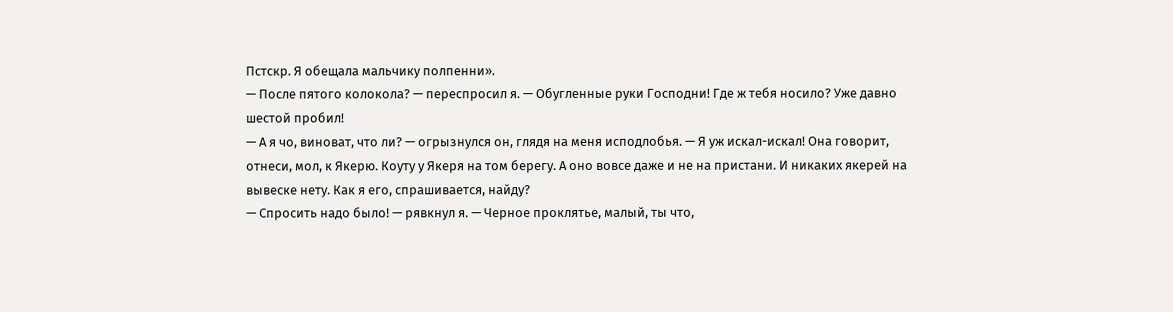Пстскр. Я обещала мальчику полпенни».
— После пятого колокола? — переспросил я. — Обугленные руки Господни! Где ж тебя носило? Уже давно шестой пробил!
— А я чо, виноват, что ли? — огрызнулся он, глядя на меня исподлобья. — Я уж искал-искал! Она говорит, отнеси, мол, к Якерю. Коуту у Якеря на том берегу. А оно вовсе даже и не на пристани. И никаких якерей на вывеске нету. Как я его, спрашивается, найду?
— Спросить надо было! — рявкнул я. — Черное проклятье, малый, ты что,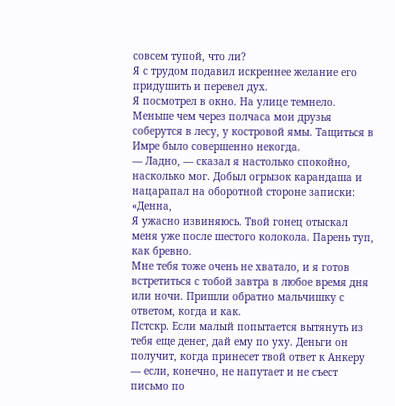совсем тупой, что ли?
Я с трудом подавил искреннее желание его придушить и перевел дух.
Я посмотрел в окно. На улице темнело. Меньше чем через полчаса мои друзья соберутся в лесу, у костровой ямы. Тащиться в Имре было совершенно некогда.
— Ладно, — сказал я настолько спокойно, насколько мог. Добыл огрызок карандаша и нацарапал на оборотной стороне записки:
«Денна,
Я ужасно извиняюсь. Твой гонец отыскал меня уже после шестого колокола. Парень туп, как бревно.
Мне тебя тоже очень не хватало, и я готов встретиться с тобой завтра в любое время дня или ночи. Пришли обратно мальчишку с ответом, когда и как.
Пстскр. Если малый попытается вытянуть из тебя еще денег, дай ему по уху. Деньги он получит, когда принесет твой ответ к Анкеру — если, конечно, не напутает и не съест письмо по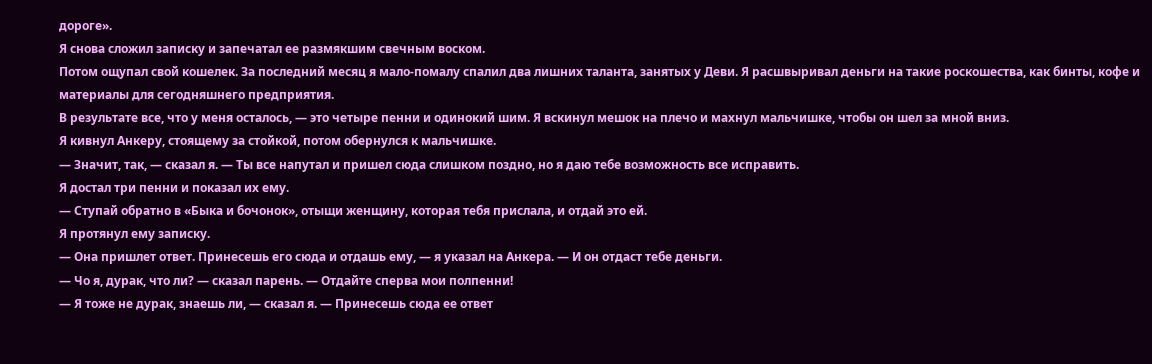дороге».
Я снова сложил записку и запечатал ее размякшим свечным воском.
Потом ощупал свой кошелек. За последний месяц я мало-помалу спалил два лишних таланта, занятых у Деви. Я расшвыривал деньги на такие роскошества, как бинты, кофе и материалы для сегодняшнего предприятия.
В результате все, что у меня осталось, — это четыре пенни и одинокий шим. Я вскинул мешок на плечо и махнул мальчишке, чтобы он шел за мной вниз.
Я кивнул Анкеру, стоящему за стойкой, потом обернулся к мальчишке.
— Значит, так, — сказал я. — Ты все напутал и пришел сюда слишком поздно, но я даю тебе возможность все исправить.
Я достал три пенни и показал их ему.
— Ступай обратно в «Быка и бочонок», отыщи женщину, которая тебя прислала, и отдай это ей.
Я протянул ему записку.
— Она пришлет ответ. Принесешь его сюда и отдашь ему, — я указал на Анкера. — И он отдаст тебе деньги.
— Чо я, дурак, что ли? — сказал парень. — Отдайте сперва мои полпенни!
— Я тоже не дурак, знаешь ли, — сказал я. — Принесешь сюда ее ответ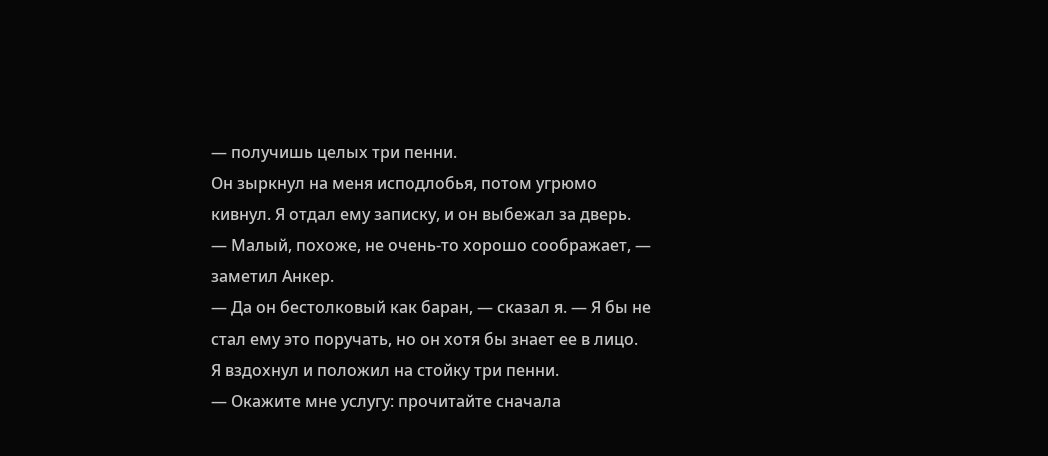— получишь целых три пенни.
Он зыркнул на меня исподлобья, потом угрюмо кивнул. Я отдал ему записку, и он выбежал за дверь.
— Малый, похоже, не очень-то хорошо соображает, — заметил Анкер.
— Да он бестолковый как баран, — сказал я. — Я бы не стал ему это поручать, но он хотя бы знает ее в лицо.
Я вздохнул и положил на стойку три пенни.
— Окажите мне услугу: прочитайте сначала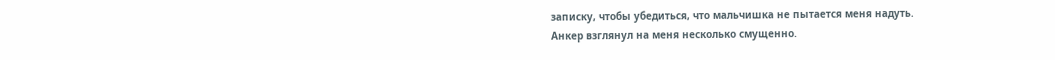записку, чтобы убедиться, что мальчишка не пытается меня надуть.
Анкер взглянул на меня несколько смущенно.